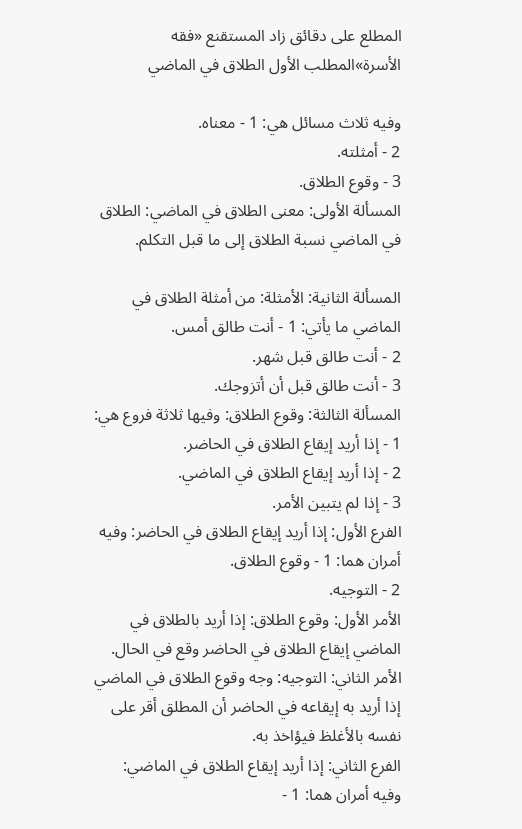المطلع على دقائق زاد المستقنع «فقه الأسرة»المطلب الأول الطلاق في الماضي

وفيه ثلاث مسائل هي: 1 - معناه.
2 - أمثلته.
3 - وقوع الطلاق.
المسألة الأولى: معنى الطلاق في الماضي: الطلاق في الماضي نسبة الطلاق إلى ما قبل التكلم.

المسألة الثانية: الأمثلة: من أمثلة الطلاق في الماضي ما يأتي: 1 - أنت طالق أمس.
2 - أنت طالق قبل شهر.
3 - أنت طالق قبل أن أتزوجك.
المسألة الثالثة: وقوع الطلاق: وفيها ثلاثة فروع هي: 1 - إذا أريد إيقاع الطلاق في الحاضر.
2 - إذا أريد إيقاع الطلاق في الماضي.
3 - إذا لم يتبين الأمر.
الفرع الأول: إذا أريد إيقاع الطلاق في الحاضر: وفيه أمران هما: 1 - وقوع الطلاق.
2 - التوجيه.
الأمر الأول: وقوع الطلاق: إذا أريد بالطلاق في الماضي إيقاع الطلاق في الحاضر وقع في الحال.
الأمر الثاني: التوجيه: وجه وقوع الطلاق في الماضي إذا أريد به إيقاعه في الحاضر أن المطلق أقر على نفسه بالأغلظ فيؤاخذ به.
الفرع الثاني: إذا أريد إيقاع الطلاق في الماضي: وفيه أمران هما: 1 -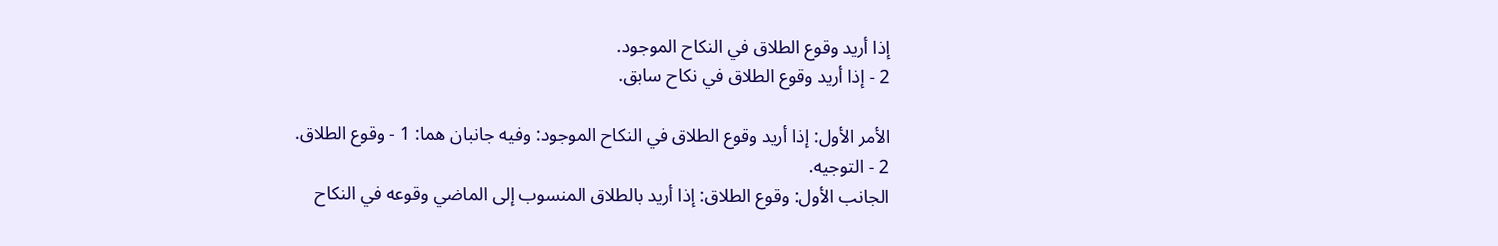إذا أريد وقوع الطلاق في النكاح الموجود.
2 - إذا أريد وقوع الطلاق في نكاح سابق.

الأمر الأول: إذا أريد وقوع الطلاق في النكاح الموجود: وفيه جانبان هما: 1 - وقوع الطلاق.
2 - التوجيه.
الجانب الأول: وقوع الطلاق: إذا أريد بالطلاق المنسوب إلى الماضي وقوعه في النكاح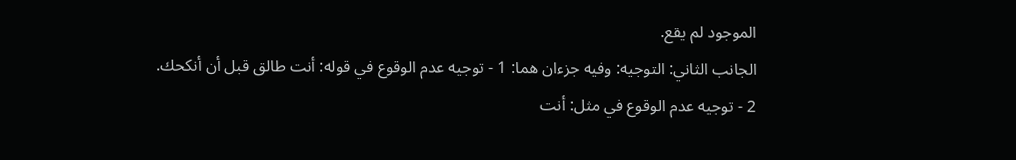الموجود لم يقع.
الجانب الثاني: التوجيه: وفيه جزءان هما: 1 - توجيه عدم الوقوع في قوله: أنت طالق قبل أن أنكحك.
2 - توجيه عدم الوقوع في مثل: أنت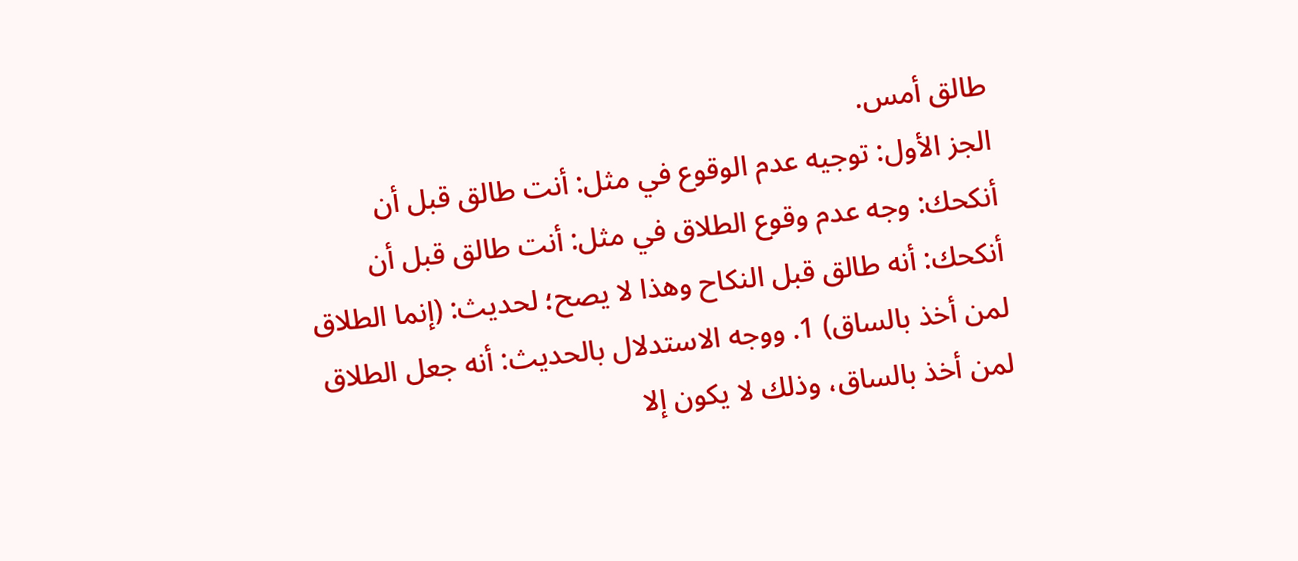طالق أمس.
الجز الأول: توجيه عدم الوقوع في مثل: أنت طالق قبل أن أنكحك: وجه عدم وقوع الطلاق في مثل: أنت طالق قبل أن أنكحك: أنه طالق قبل النكاح وهذا لا يصح؛ لحديث: (إنما الطلاق لمن أخذ بالساق) 1. ووجه الاستدلال بالحديث: أنه جعل الطلاق لمن أخذ بالساق، وذلك لا يكون إلا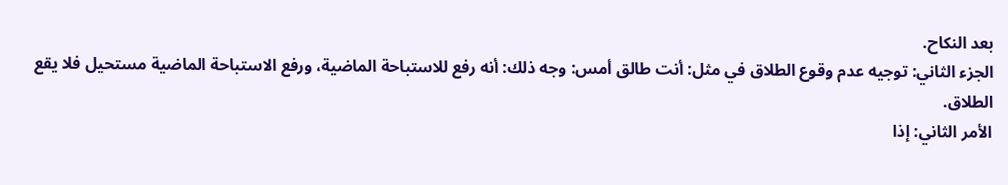بعد النكاح.
الجزء الثاني: توجيه عدم وقوع الطلاق في مثل: أنت طالق أمس: وجه ذلك: أنه رفع للاستباحة الماضية، ورفع الاستباحة الماضية مستحيل فلا يقع الطلاق.
الأمر الثاني: إذا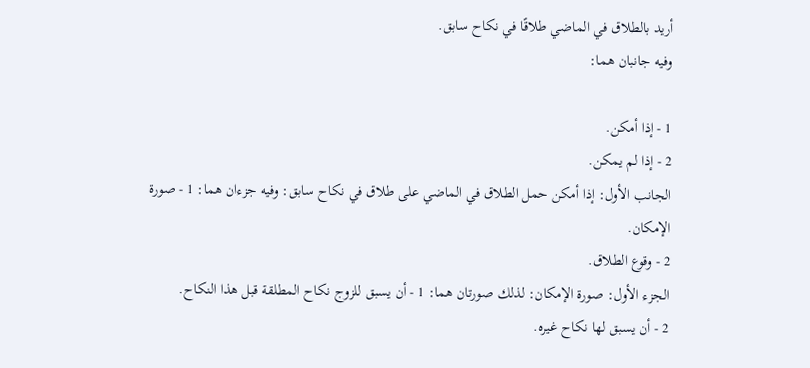أريد بالطلاق في الماضي طلاقًا في نكاح سابق.
وفيه جانبان هما:

1 - إذا أمكن.
2 - إذا لم يمكن.
الجانب الأول: إذا أمكن حمل الطلاق في الماضي على طلاق في نكاح سابق: وفيه جزءان هما: 1 - صورة الإمكان.
2 - وقوع الطلاق.
الجزء الأول: صورة الإمكان: لذلك صورتان هما: 1 - أن يسبق للزوج نكاح المطلقة قبل هذا النكاح.
2 - أن يسبق لها نكاح غيره.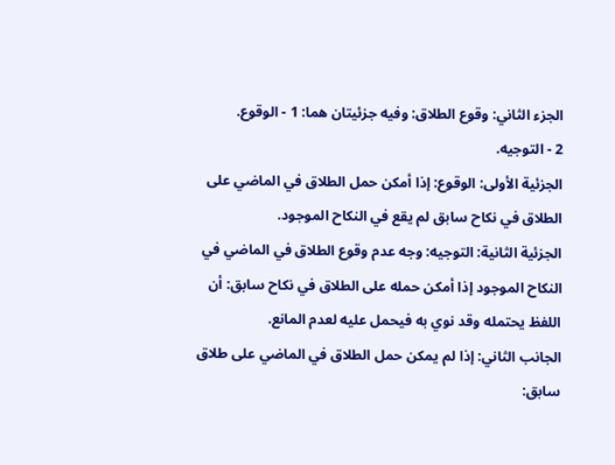الجزء الثاني: وقوع الطلاق: وفيه جزئيتان هما: 1 - الوقوع.
2 - التوجيه.
الجزئية الأولى: الوقوع: إذا أمكن حمل الطلاق في الماضي على الطلاق في نكاح سابق لم يقع في النكاح الموجود.
الجزئية الثانية: التوجيه: وجه عدم وقوع الطلاق في الماضي في النكاح الموجود إذا أمكن حمله على الطلاق في نكاح سابق: أن اللفظ يحتمله وقد نوي به فيحمل عليه لعدم المانع.
الجانب الثاني: إذا لم يمكن حمل الطلاق في الماضي على طلاق سابق: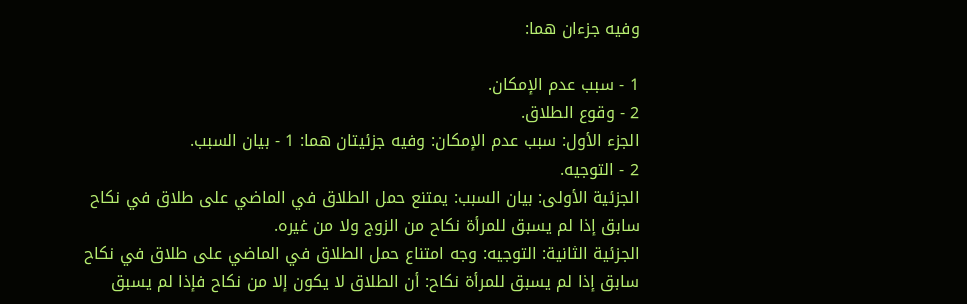وفيه جزءان هما:

1 - سبب عدم الإمكان.
2 - وقوع الطلاق.
الجزء الأول: سبب عدم الإمكان: وفيه جزئيتان هما: 1 - بيان السبب.
2 - التوجيه.
الجزئية الأولى: بيان السبب: يمتنع حمل الطلاق في الماضي على طلاق في نكاح سابق إذا لم يسبق للمرأة نكاح من الزوج ولا من غيره.
الجزئية الثانية: التوجيه: وجه امتناع حمل الطلاق في الماضي على طلاق في نكاح سابق إذا لم يسبق للمرأة نكاح: أن الطلاق لا يكون إلا من نكاح فإذا لم يسبق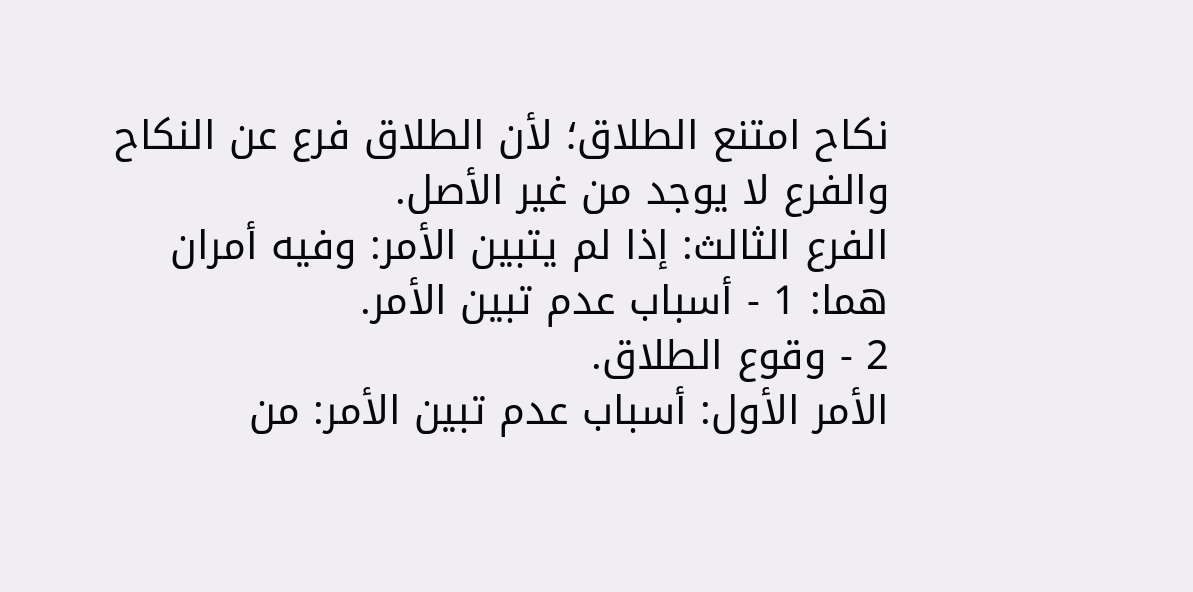نكاح امتنع الطلاق؛ لأن الطلاق فرع عن النكاح والفرع لا يوجد من غير الأصل.
الفرع الثالث: إذا لم يتبين الأمر: وفيه أمران هما: 1 - أسباب عدم تبين الأمر.
2 - وقوع الطلاق.
الأمر الأول: أسباب عدم تبين الأمر: من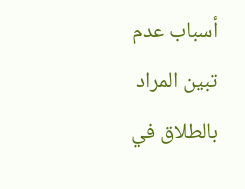أسباب عدم تبين المراد بالطلاق في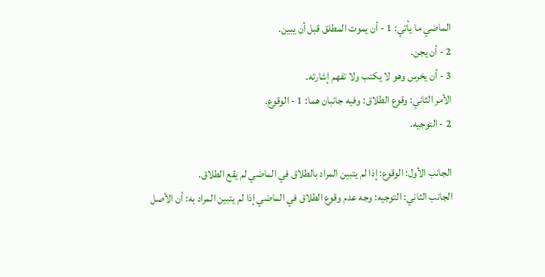الماضي ما يأتي: 1 - أن يموت المطلق قبل أن يبين.
2 - أن يجن.
3 - أن يخرس وهو لا يكتب ولا تفهم إشارته.
الأمر الثاني: وقوع الطلاق: وفيه جانبان هما: 1 - الوقوع.
2 - التوجيه.

الجانب الأول: الوقوع: إذا لم يتبين المراد بالطلاق في الماضي لم يقع الطلاق.
الجانب الثاني: التوجيه: وجه عدم وقوع الطلاق في الماضي إذا لم يتبين المراد به: أن الأصل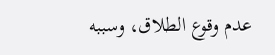عدم وقوع الطلاق، وسببه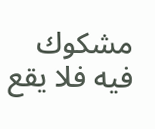مشكوك فيه فلا يقع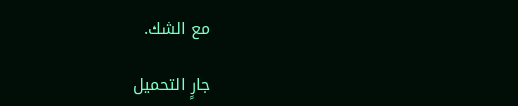مع الشك.

جارٍ التحميل